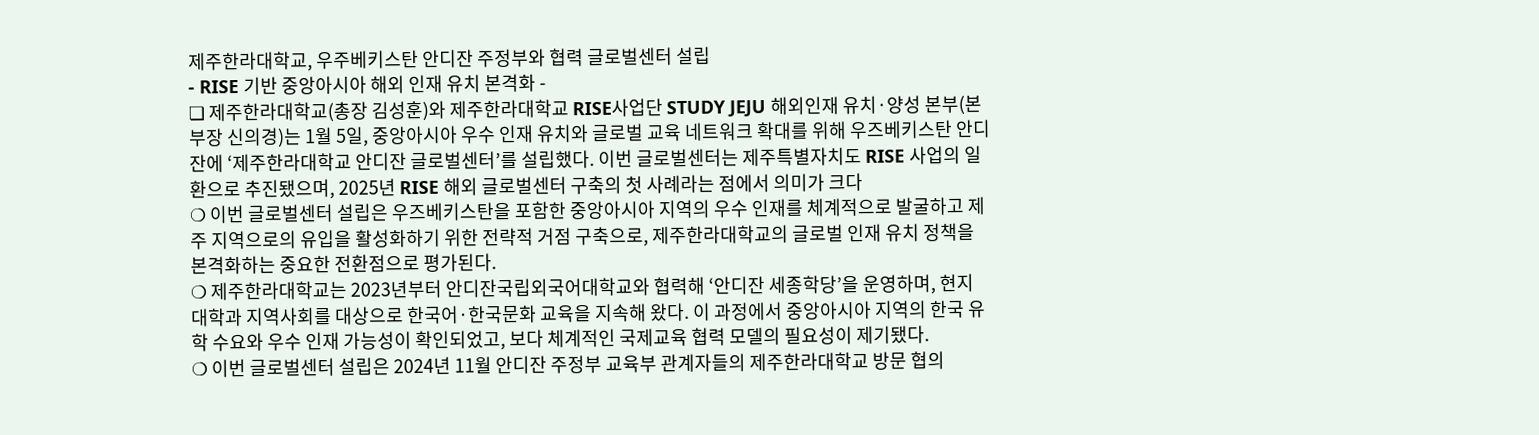제주한라대학교, 우주베키스탄 안디잔 주정부와 협력 글로벌센터 설립
- RISE 기반 중앙아시아 해외 인재 유치 본격화 -
❏ 제주한라대학교(총장 김성훈)와 제주한라대학교 RISE사업단 STUDY JEJU 해외인재 유치·양성 본부(본부장 신의경)는 1월 5일, 중앙아시아 우수 인재 유치와 글로벌 교육 네트워크 확대를 위해 우즈베키스탄 안디잔에 ‘제주한라대학교 안디잔 글로벌센터’를 설립했다. 이번 글로벌센터는 제주특별자치도 RISE 사업의 일환으로 추진됐으며, 2025년 RISE 해외 글로벌센터 구축의 첫 사례라는 점에서 의미가 크다
❍ 이번 글로벌센터 설립은 우즈베키스탄을 포함한 중앙아시아 지역의 우수 인재를 체계적으로 발굴하고 제주 지역으로의 유입을 활성화하기 위한 전략적 거점 구축으로, 제주한라대학교의 글로벌 인재 유치 정책을 본격화하는 중요한 전환점으로 평가된다.
❍ 제주한라대학교는 2023년부터 안디잔국립외국어대학교와 협력해 ‘안디잔 세종학당’을 운영하며, 현지 대학과 지역사회를 대상으로 한국어·한국문화 교육을 지속해 왔다. 이 과정에서 중앙아시아 지역의 한국 유학 수요와 우수 인재 가능성이 확인되었고, 보다 체계적인 국제교육 협력 모델의 필요성이 제기됐다.
❍ 이번 글로벌센터 설립은 2024년 11월 안디잔 주정부 교육부 관계자들의 제주한라대학교 방문 협의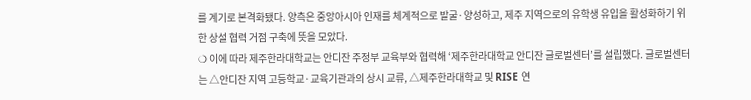를 계기로 본격화됐다. 양측은 중앙아시아 인재를 체계적으로 발굴·양성하고, 제주 지역으로의 유학생 유입을 활성화하기 위한 상설 협력 거점 구축에 뜻을 모았다.
❍ 이에 따라 제주한라대학교는 안디잔 주정부 교육부와 협력해 ‘제주한라대학교 안디잔 글로벌센터’를 설립했다. 글로벌센터는 △안디잔 지역 고등학교·교육기관과의 상시 교류, △제주한라대학교 및 RISE 연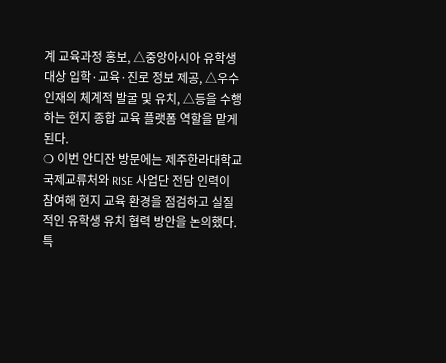계 교육과정 홍보, △중앙아시아 유학생 대상 입학·교육·진로 정보 제공, △우수 인재의 체계적 발굴 및 유치, △등을 수행하는 현지 종합 교육 플랫폼 역할을 맡게 된다.
❍ 이번 안디잔 방문에는 제주한라대학교 국제교류처와 RISE 사업단 전담 인력이 참여해 현지 교육 환경을 점검하고 실질적인 유학생 유치 협력 방안을 논의했다. 특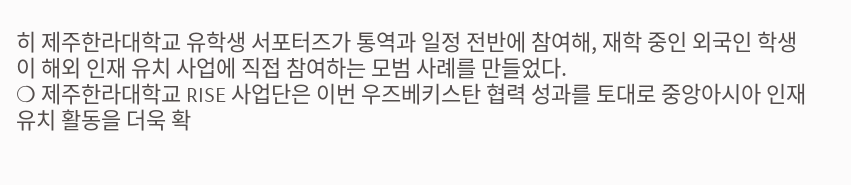히 제주한라대학교 유학생 서포터즈가 통역과 일정 전반에 참여해, 재학 중인 외국인 학생이 해외 인재 유치 사업에 직접 참여하는 모범 사례를 만들었다.
❍ 제주한라대학교 RISE 사업단은 이번 우즈베키스탄 협력 성과를 토대로 중앙아시아 인재 유치 활동을 더욱 확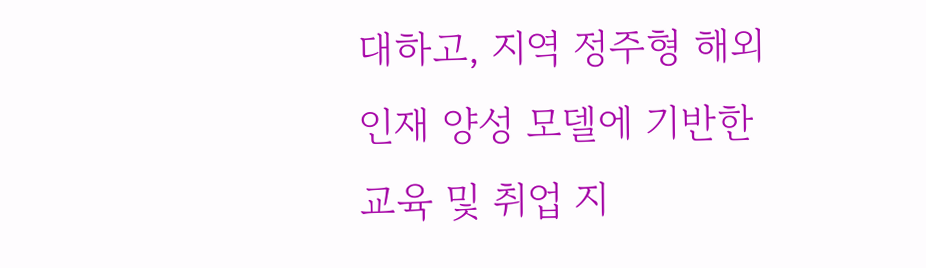대하고, 지역 정주형 해외 인재 양성 모델에 기반한 교육 및 취업 지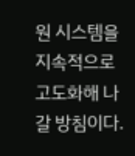원 시스템을 지속적으로 고도화해 나갈 방침이다.